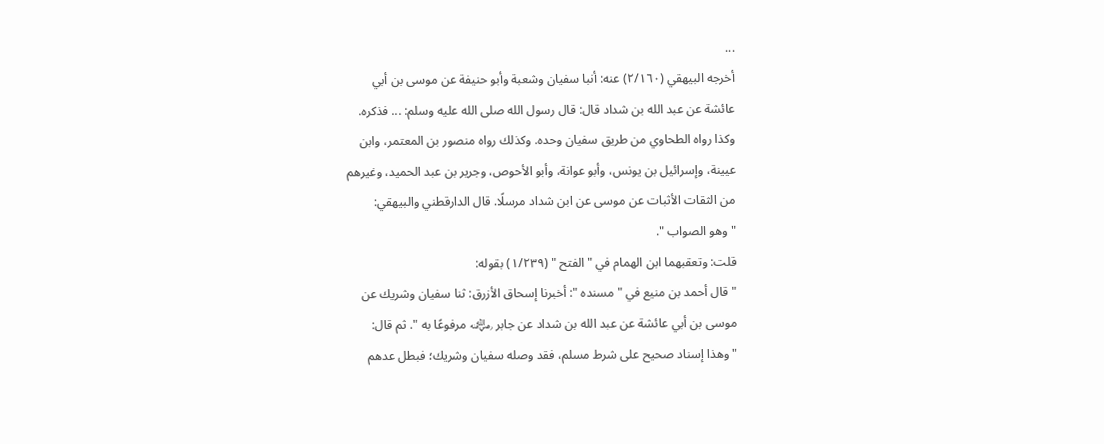...
أخرجه البيهقي (٢/١٦٠) عنه: أنبا سفيان وشعبة وأبو حنيفة عن موسى بن أبي
عائشة عن عبد الله بن شداد قال: قال رسول الله صلى الله عليه وسلم: ... فذكره.
وكذا رواه الطحاوي من طريق سفيان وحده. وكذلك رواه منصور بن المعتمر، وابن
عيينة، وإسرائيل بن يونس، وأبو عوانة، وأبو الأحوص، وجرير بن عبد الحميد، وغيرهم
من الثقات الأثبات عن موسى عن ابن شداد مرسلًا. قال الدارقطني والبيهقي:
" وهو الصواب ".
قلت: وتعقبهما ابن الهمام في " الفتح " (١/٢٣٩) بقوله:
" قال أحمد بن منيع في " مسنده ": أخبرنا إسحاق الأزرق: ثنا سفيان وشريك عن
موسى بن أبي عائشة عن عبد الله بن شداد عن جابر ﵁ مرفوعًا به ". ثم قال:
" وهذا إسناد صحيح على شرط مسلم، فقد وصله سفيان وشريك؛ فبطل عدهم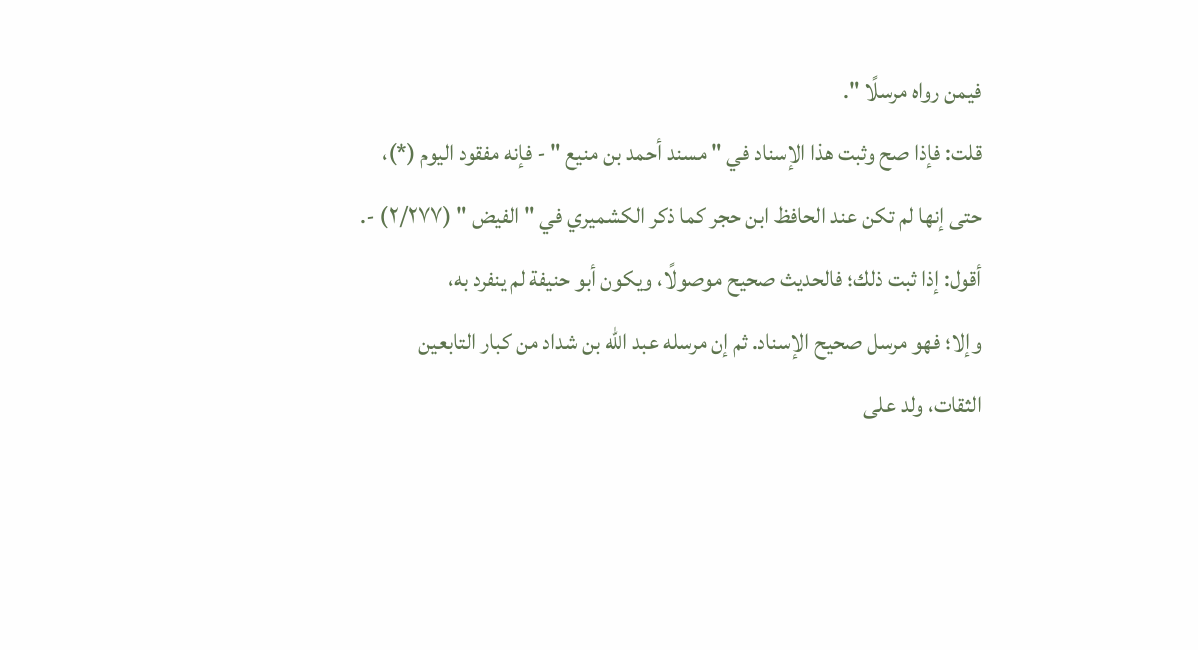فيمن رواه مرسلًا ".
قلت: فإذا صح وثبت هذا الإسناد في " مسند أحمد بن منيع " - فإنه مفقود اليوم (*)،
حتى إنها لم تكن عند الحافظ ابن حجر كما ذكر الكشميري في " الفيض " (٢/٢٧٧) -.
أقول: إذا ثبت ذلك؛ فالحديث صحيح موصولًا، ويكون أبو حنيفة لم ينفرد به،
وإلا؛ فهو مرسل صحيح الإسناد. ثم إن مرسله عبد الله بن شداد من كبار التابعين
الثقات، ولد على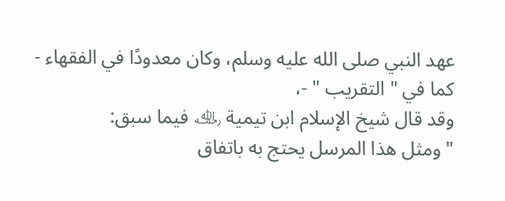عهد النبي صلى الله عليه وسلم، وكان معدودًا في الفقهاء - كما في " التقريب " -،
وقد قال شيخ الإسلام ابن تيمية ﵀ فيما سبق:
" ومثل هذا المرسل يحتج به باتفاق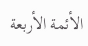الأئمة الأربعة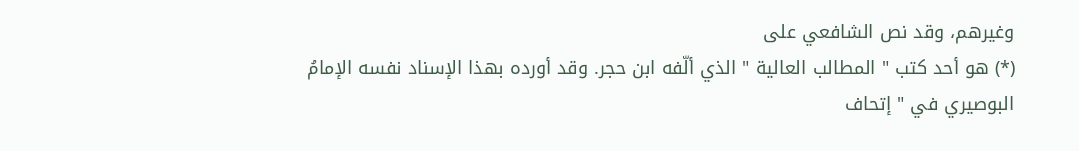وغيرهم، وقد نص الشافعي على
(*) هو أحد كتب " المطالب العالية " الذي ألّفه ابن حجر. وقد أورده بهذا الإسناد نفسه الإمامُ
البوصيري في " إتحاف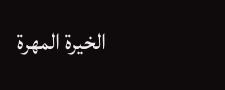الخيرة المهرة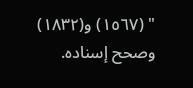" (١٥٦٧) و(١٨٣٢) وصحح إسناده.